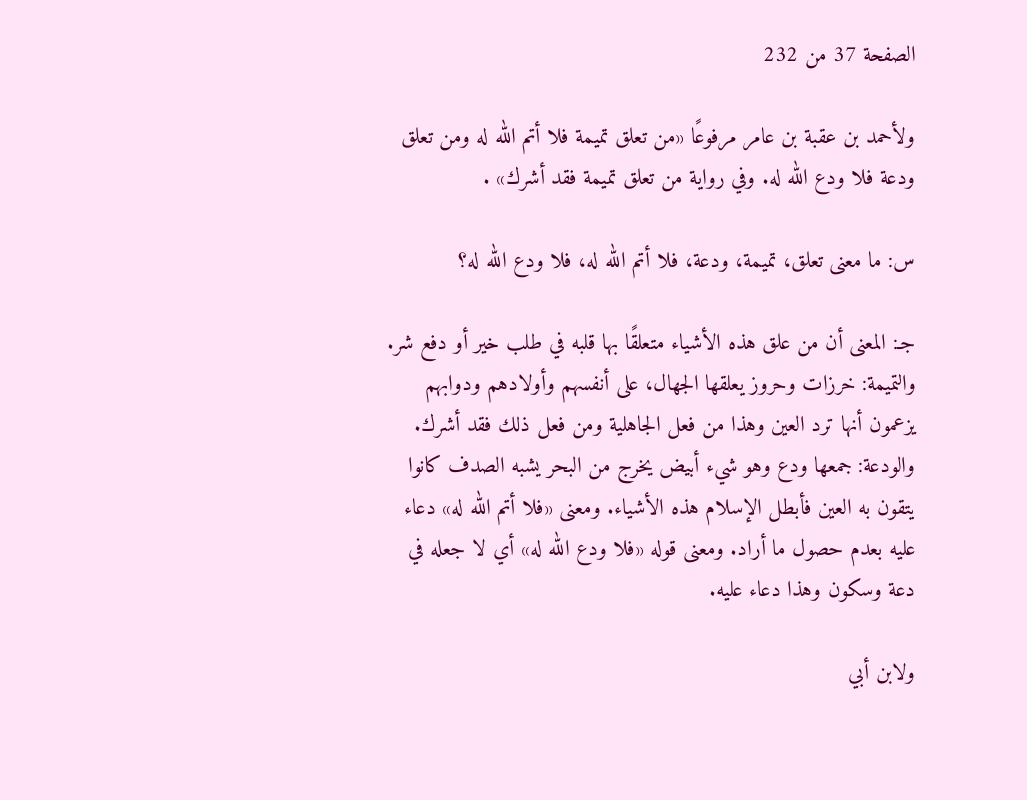الصفحة 37 من 232

ولأحمد بن عقبة بن عامر مرفوعًا «من تعلق تميمة فلا أتم الله له ومن تعلق ودعة فلا ودع الله له. وفي رواية من تعلق تميمة فقد أشرك» .

س: ما معنى تعلق، تميمة، ودعة، فلا أتم الله له، فلا ودع الله له؟

جـ: المعنى أن من علق هذه الأشياء متعلقًا بها قلبه في طلب خير أو دفع شر. والتميمة: خرزات وحروز يعلقها الجهال، على أنفسهم وأولادهم ودوابهم يزعمون أنها ترد العين وهذا من فعل الجاهلية ومن فعل ذلك فقد أشرك. والودعة: جمعها ودع وهو شيء أبيض يخرج من البحر يشبه الصدف كانوا يتقون به العين فأبطل الإسلام هذه الأشياء. ومعنى «فلا أتم الله له» دعاء عليه بعدم حصول ما أراد. ومعنى قوله «فلا ودع الله له» أي لا جعله في دعة وسكون وهذا دعاء عليه.

ولابن أبي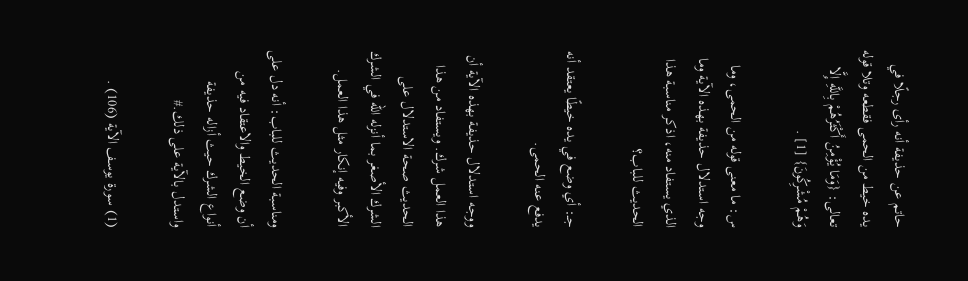حاتم عن حذيفة أنه رأى رجلًا في يده خيط من الحمى فقطعه وتلا قوله تعالى: {وَمَا يُؤْمِنُ أَكْثَرُهُمْ بِاللَّهِ إِلَّا وَهُمْ مُشْرِكُونَ} [1] .

س: ما معنى قوله من الحمى، وما وجه استدلال حذيفة بهذه الآية وما الذي يستفاد منه، اذكر مناسبة هذا الحديث للباب؟

جـ: أي وضع في يده خيطًا يعتقد أنه يدفع عنه الحمى.

ووجه استدلال حذيفة بهذه الآية أن هذا العمل شرك. ويستفاد من هذا الحديث صحة الاستدلال على الشرك الأصغر بما أنزله الله في الشرك الأكبر وفيه إنكار مثل هذا العمل.

ومناسبة الحديث للباب: أنه دل على أن وضع الخيط والاعتقاد فيه من أنواع الشرك حيث أزاله حذيفة واستدل بالآية على ذلك.#

(1) سورة يوسف الآية (106) .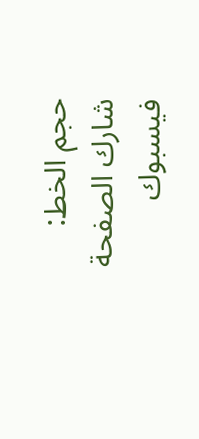حجم الخط:
شارك الصفحة
فيسبوك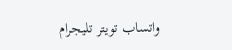واتساب تويتر تليجرام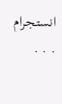انستجرام
. . .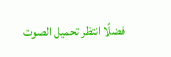فضلًا انتظر تحميل الصوت